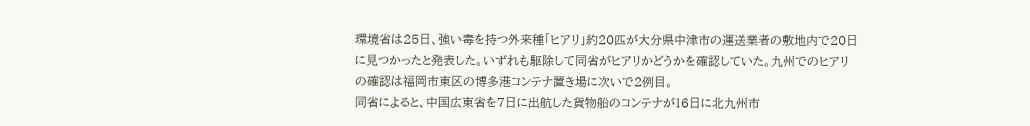環境省は25日、強い毒を持つ外来種「ヒアリ」約20匹が大分県中津市の運送業者の敷地内で20日に見つかったと発表した。いずれも駆除して同省がヒアリかどうかを確認していた。九州でのヒアリの確認は福岡市東区の博多港コンテナ置き場に次いで2例目。
同省によると、中国広東省を7日に出航した貨物船のコンテナが16日に北九州市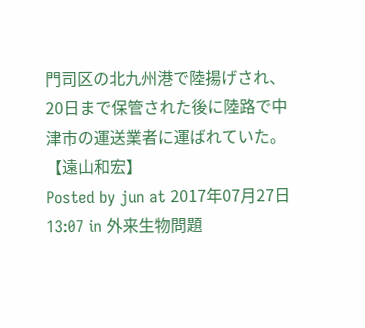門司区の北九州港で陸揚げされ、20日まで保管された後に陸路で中津市の運送業者に運ばれていた。【遠山和宏】
Posted by jun at 2017年07月27日 13:07 in 外来生物問題